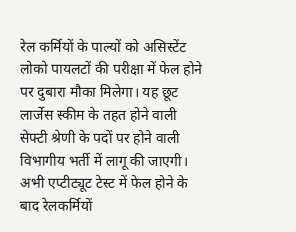रेल कर्मियों के पाल्यों को असिस्टेंट लोको पायलटों की परीक्षा में फेल होने पर दुबारा मौका मिलेगा। यह छूट लार्जेस स्कीम के तहत होने वाली सेफ्टी श्रेणी के पदों पर होने वाली विभागीय भर्ती में लागू की जाएगी। अभी एप्टीट्यूट टेस्ट में फेल होने के बाद रेलकर्मियों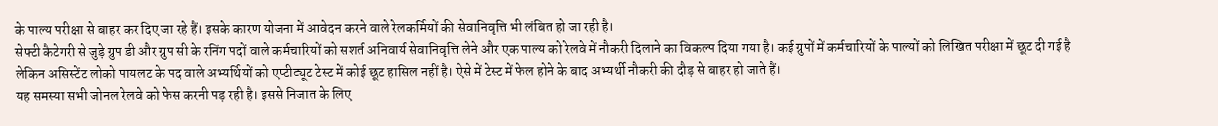के पाल्य परीक्षा से बाहर कर दिए जा रहे हैं। इसके कारण योजना में आवेदन करने वाले रेलकर्मियों की सेवानिवृत्ति भी लंबित हो जा रही है।
सेफ्टी कैटेगरी से जुड़े ग्रुप डी और ग्रुप सी के रनिंग पदों वाले कर्मचारियों को सशर्त अनिवार्य सेवानिवृत्ति लेने और एक पाल्य को रेलवे में नौकरी दिलाने का विकल्प दिया गया है। कई ग्रुपों में कर्मचारियों के पाल्यों को लिखित परीक्षा में छूट दी गई है लेकिन असिस्टेंट लोको पायलट के पद वाले अभ्यर्थियों को एप्टीट्यूट टेस्ट में कोई छूट हासिल नहीं है। ऐसे में टेस्ट में फेल होने के बाद अभ्यर्थी नौकरी की दौड़ से बाहर हो जाते हैं।
यह समस्या सभी जोनल रेलवे को फेस करनी पड़ रही है। इससे निजात के लिए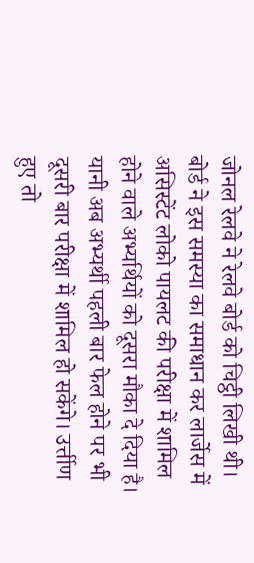जोनल रेलवे ने रेलवे बोर्ड को चिट्ठी लिखी थी। बोर्ड ने इस समस्या का समाधान कर लार्जेस में असिस्टेंट लोको पायलट की परीक्षा में शामिल होने वाले अभ्यर्थियों को दूसरा मौका दे दिया है। यानी अब अभ्यर्थी पहली बार फेल होने पर भी दूसरी बार परीक्षा में शामिल हो सकेंगे। उर्त्तीण हुए तो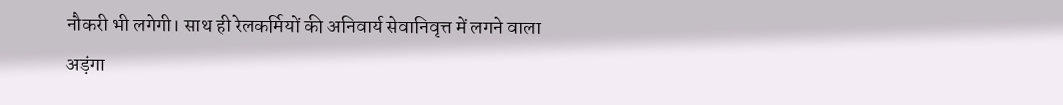नौकरी भी लगेगी। साथ ही रेलकर्मियों की अनिवार्य सेवानिवृत्त में लगने वाला अड़ंगा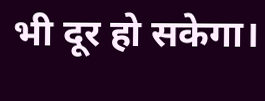भी दूर हो सकेगा।